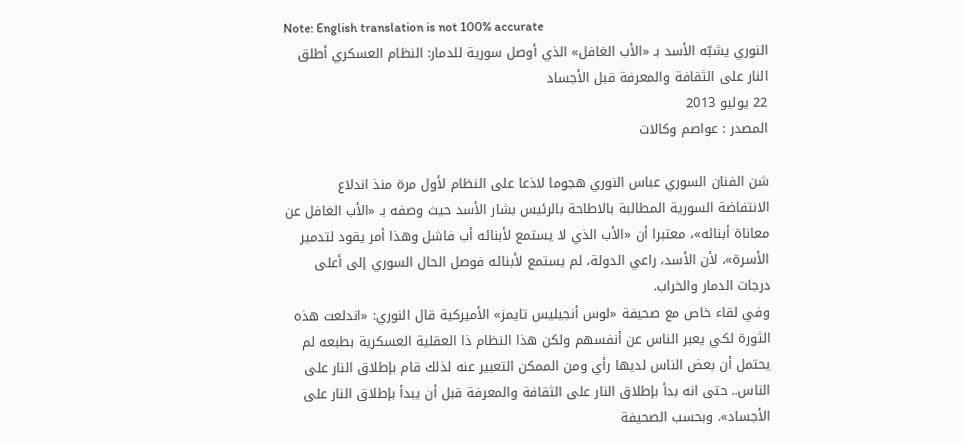Note: English translation is not 100% accurate
النوري يشبّه الأسد بـ «الأب الغافل» الذي أوصل سورية للدمار: النظام العسكري أطلق النار على الثقافة والمعرفة قبل الأجساد
22 يوليو 2013
المصدر : عواصم وكالات

شن الفنان السوري عباس النوري هجوما لاذعا على النظام لأول مرة منذ اندلاع الانتفاضة السورية المطالبة بالاطاحة بالرئيس بشار الأسد حيث وصفه بـ «الأب الغافل عن معاناة أبنائه»، معتبرا أن «الأب الذي لا يستمع لأبنائه أب فاشل وهذا أمر يقود لتدمير الأسرة»، لأن الأسد، راعي الدولة، لم يستمع لأبنائه فوصل الحال السوري إلى أعلى درجات الدمار والخراب.
وفي لقاء خاص مع صحيفة «لوس أنجيليس تايمز» الأميركية قال النوري: «اندلعت هذه الثورة لكي يعبر الناس عن أنفسهم ولكن هذا النظام ذا العقلية العسكرية بطبعه لم يحتمل أن بعض الناس لديها رأي ومن الممكن التعبير عنه لذلك قام بإطلاق النار على الناس.. حتى انه بدأ بإطلاق النار على الثقافة والمعرفة قبل أن يبدأ بإطلاق النار على الأجساد». وبحسب الصحيفة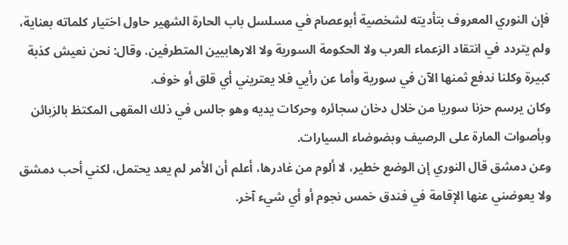فإن النوري المعروف بتأديته لشخصية أبوعصام في مسلسل باب الحارة الشهير حاول اختيار كلماته بعناية، ولم يتردد في انتقاد الزعماء العرب ولا الحكومة السورية ولا الارهابيين المتطرفين. وقال: نحن نعيش كذبة كبيرة وكلنا ندفع ثمنها الآن في سورية وأما عن رأيي فلا يعتريني أي قلق أو خوف.
وكان يرسم حزنا سوريا من خلال دخان سجائره وحركات يديه وهو جالس في ذلك المقهى المكتظ بالزبائن وبأصوات المارة على الرصيف وبضوضاء السيارات.
وعن دمشق قال النوري إن الوضع خطير، لا ألوم من غادرها، أعلم أن الأمر لم يعد يحتمل، لكني أحب دمشق ولا يعوضني عنها الإقامة في فندق خمس نجوم أو أي شيء آخر.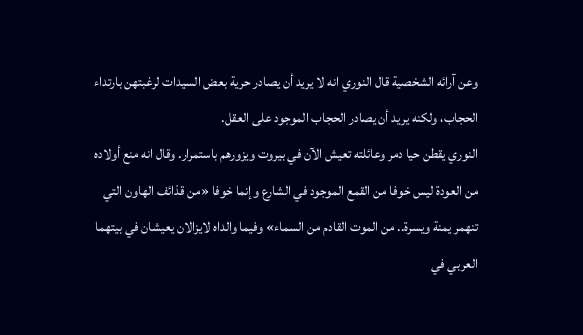وعن آرائه الشخصية قال النوري انه لا يريد أن يصادر حرية بعض السيدات لرغبتهن بارتداء الحجاب، ولكنه يريد أن يصادر الحجاب الموجود على العقل.
النوري يقطن حيا دمر وعائلته تعيش الآن في بيروت ويزورهم باستمرار. وقال انه منع أولاده من العودة ليس خوفا من القمع الموجود في الشارع وإنما خوفا «من قذائف الهاون التي تنهمر يمنة ويسرة.. من الموت القادم من السماء» وفيما والداه لايزالان يعيشان في بيتهما العربي في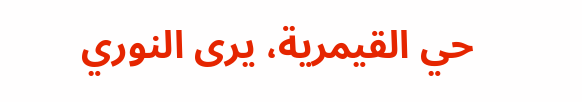حي القيمرية، يرى النوري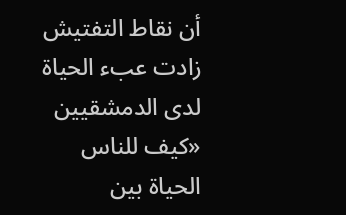أن نقاط التفتيش زادت عبء الحياة لدى الدمشقيين «كيف للناس الحياة بين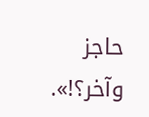حاجز وآخر؟!».